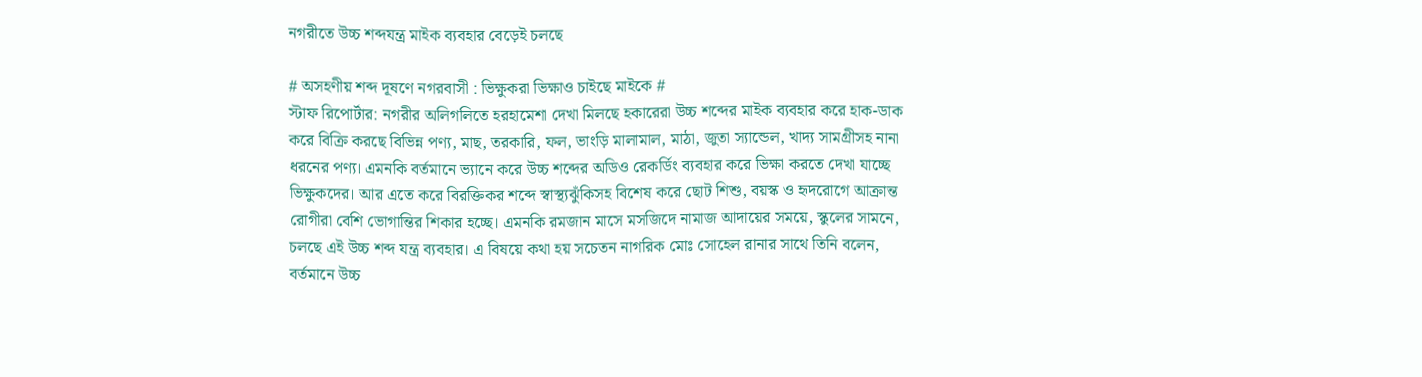নগরীতে উচ্চ শব্দযন্ত্র মাইক ব্যবহার বেড়েই চলছে

# অসহণীয় শব্দ দূষণে নগরবাসী : ভিক্ষুকরা ভিক্ষাও চাইছে মাইকে #
স্টাফ রিপোর্টার: নগরীর অলিগলিতে হরহামেশা দেখা মিলছে হকারেরা উচ্চ শব্দের মাইক ব্যবহার করে হাক-ডাক করে বিক্রি করছে বিভিন্ন পণ্য, মাছ, তরকারি, ফল, ভাংড়ি মালামাল, মাঠা, জুতা স্যান্ডেল, খাদ্য সামগ্রীসহ নানা ধরনের পণ্য। এমনকি বর্তমানে ভ্যানে করে উচ্চ শব্দের অডিও রেকর্ডিং ব্যবহার করে ভিক্ষা করতে দেখা যাচ্ছে ভিক্ষুকদের। আর এতে করে বিরক্তিকর শব্দে স্বাস্থ্যঝুঁকিসহ বিশেষ করে ছোট শিশু, বয়স্ক ও হৃদরোগে আক্রান্ত রোগীরা বেশি ভোগান্তির শিকার হচ্ছে। এমনকি রমজান মাসে মসজিদে নামাজ আদায়ের সময়ে, স্কুলের সামনে, চলছে এই উচ্চ শব্দ যন্ত্র ব্যবহার। এ বিষয়ে কথা হয় সচেতন নাগরিক মোঃ সোহেল রানার সাথে তিনি বলেন, বর্তমানে উচ্চ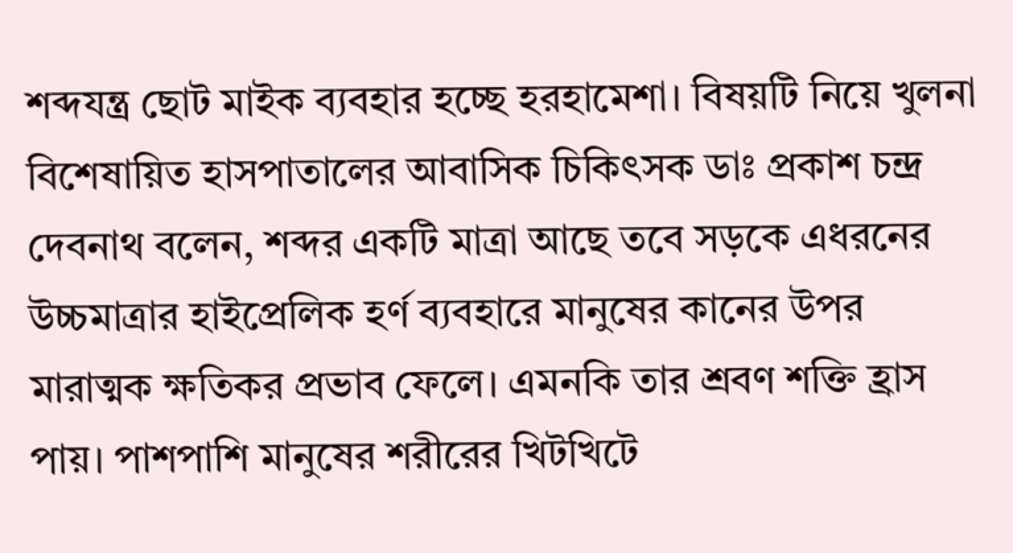শব্দযন্ত্র ছোট মাইক ব্যবহার হচ্ছে হরহামেশা। বিষয়টি নিয়ে খুলনা বিশেষায়িত হাসপাতালের আবাসিক চিকিৎসক ডাঃ প্রকাশ চন্দ্র দেবনাথ বলেন, শব্দর একটি মাত্রা আছে তবে সড়কে এধরনের উচ্চমাত্রার হাইপ্রেলিক হর্ণ ব্যবহারে মানুষের কানের উপর মারাত্মক ক্ষতিকর প্রভাব ফেলে। এমনকি তার শ্রবণ শক্তি হ্রাস পায়। পাশপাশি মানুষের শরীরের খিটখিটে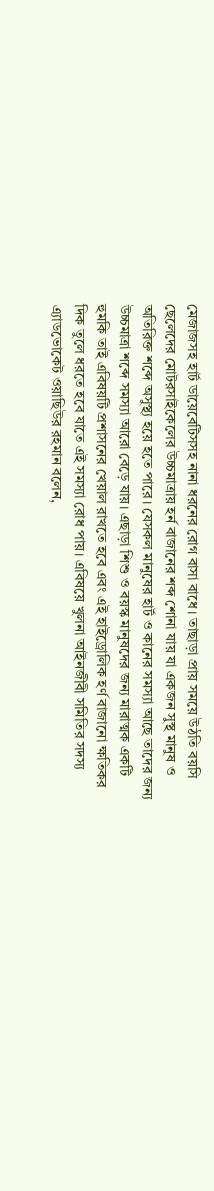মেজাজসহ হার্ট ডায়েবেটিসসহ নানা ধরনের রোগ বাসা বাধে। তাছাড়া প্রায় সময়ে উঠতি বয়সি ছেলেদের মোটরসাইকেলের উচ্চমাত্রায় হর্ন বাজানের শব্দ শোনা যায় যা একজন সুস্থ মানুষ ও অতিরিক্ত শব্দে অসুস্থ্য হয়ে হতে পারে। যেসকল মানুষের হার্ট ও কানের সমস্যা আছে তাদের জন্য উচ্চমাত্রা শব্দে সমস্যা আরো বেড়ে যায়। এছাড়া শিশু ও বয়স্ক মানুষদের জন্য মারাত্মক একটি হুমকি তাই এবিষয়টি প্রশাসনের খেয়াল রাখতে হবে এবং এই হাইড্রোলিক হর্ণ বাজানো ক্ষতিকর দিক তুলে ধরতে হবে যাতে এই সমস্যা রোধ পায়। এবিষয়ে খুলনা আইনজীবী সমিতির সদস্য এ্যাডভোকেট ওয়াছিউর রহমান বলেন,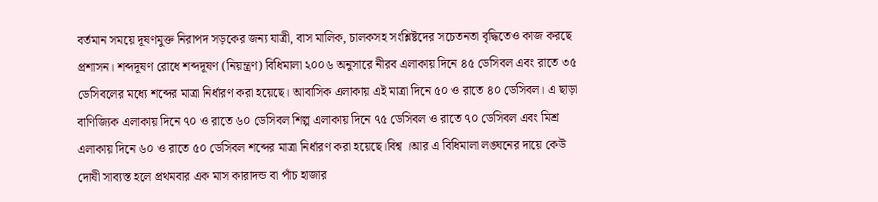বর্তমান সময়ে দূষণমুক্ত নিরাপদ সড়কের জন্য যাত্রী, বাস মালিক, চালকসহ সংশ্লিষ্টদের সচেতনতা বৃদ্ধিতেও কাজ করছে প্রশাসন। শব্দদূষণ রোধে শব্দদূষণ (নিয়ন্ত্রণ) বিধিমালা ২০০৬ অনুসারে নীরব এলাকায় দিনে ৪৫ ডেসিবল এবং রাতে ৩৫ ডেসিবলের মধ্যে শব্দের মাত্রা নির্ধারণ করা হয়েছে। আবাসিক এলাকায় এই মাত্রা দিনে ৫০ ও রাতে ৪০ ডেসিবল। এ ছাড়া বাণিজ্যিক এলাকায় দিনে ৭০ ও রাতে ৬০ ডেসিবল শিল্প এলাকায় দিনে ৭৫ ডেসিবল ও রাতে ৭০ ডেসিবল এবং মিশ্র এলাকায় দিনে ৬০ ও রাতে ৫০ ডেসিবল শব্দের মাত্রা নির্ধারণ করা হয়েছে।বিশ্ব ।আর এ বিধিমালা লঙ্ঘনের দায়ে কেউ দোষী সাব্যস্ত হলে প্রথমবার এক মাস কারাদন্ড বা পাঁচ হাজার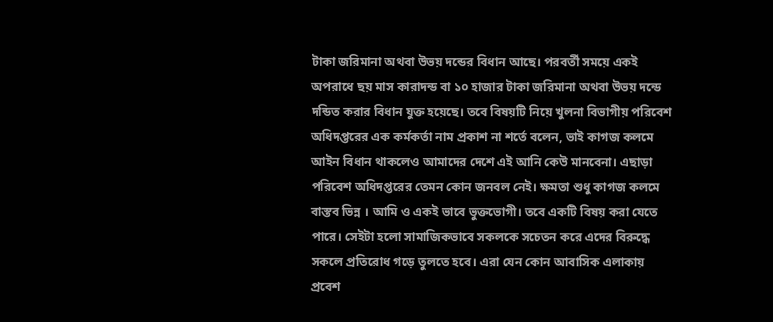টাকা জরিমানা অথবা উভয় দন্ডের বিধান আছে। পরবর্তী সময়ে একই অপরাধে ছয় মাস কারাদন্ড বা ১০ হাজার টাকা জরিমানা অথবা উভয় দন্ডে দন্ডিত করার বিধান যুক্ত হয়েছে। তবে বিষয়টি নিয়ে খুলনা বিভাগীয় পরিবেশ অধিদপ্তরের এক কর্মকর্তা নাম প্রকাশ না শর্তে বলেন, ভাই কাগজ কলমে আইন বিধান থাকলেও আমাদের দেশে এই আনি কেউ মানবেনা। এছাড়া পরিবেশ অধিদপ্তরের তেমন কোন জনবল নেই। ক্ষমতা শুধু কাগজ কলমে বাস্তব ভিন্ন । আমি ও একই ভাবে ভুক্তভোগী। তবে একটি বিষয় করা যেতে পারে। সেইটা হলো সামাজিকভাবে সকলকে সচেতন করে এদের বিরুদ্ধে সকলে প্রতিরোধ গড়ে তুলতে হবে। এরা যেন কোন আবাসিক এলাকায় প্রবেশ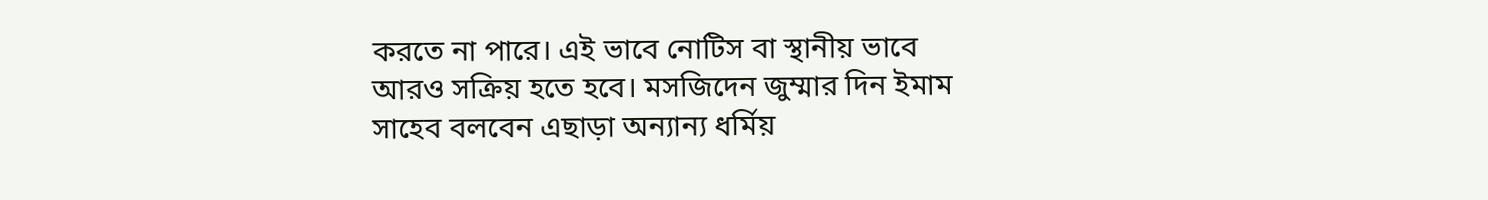করতে না পারে। এই ভাবে নোটিস বা স্থানীয় ভাবে আরও সক্রিয় হতে হবে। মসজিদেন জুম্মার দিন ইমাম সাহেব বলবেন এছাড়া অন্যান্য ধর্মিয়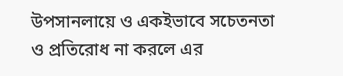উপসানলায়ে ও একইভাবে সচেতনতা ও প্রতিরোধ না করলে এর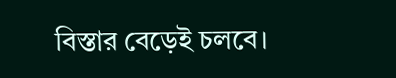বিস্তার বেড়েই চলবে।